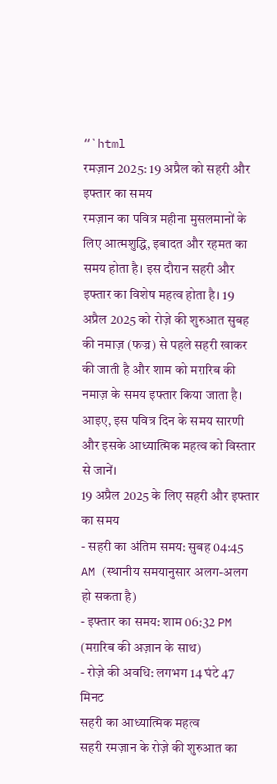“`html
रमज़ान 2025: 19 अप्रैल को सहरी और इफ्तार का समय
रमज़ान का पवित्र महीना मुसलमानों के लिए आत्मशुद्धि, इबादत और रहमत का समय होता है। इस दौरान सहरी और इफ्तार का विशेष महत्व होता है। 19 अप्रैल 2025 को रोज़े की शुरुआत सुबह की नमाज़ (फज्र) से पहले सहरी खाकर की जाती है और शाम को मग़रिब की नमाज़ के समय इफ्तार किया जाता है। आइए, इस पवित्र दिन के समय सारणी और इसके आध्यात्मिक महत्व को विस्तार से जानें।
19 अप्रैल 2025 के लिए सहरी और इफ्तार का समय
- सहरी का अंतिम समय: सुबह 04:45 AM (स्थानीय समयानुसार अलग-अलग हो सकता है)
- इफ्तार का समय: शाम 06:32 PM (मग़रिब की अज़ान के साथ)
- रोज़े की अवधि: लगभग 14 घंटे 47 मिनट
सहरी का आध्यात्मिक महत्व
सहरी रमज़ान के रोज़े की शुरुआत का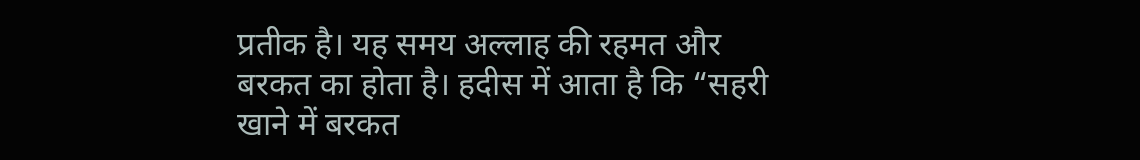प्रतीक है। यह समय अल्लाह की रहमत और बरकत का होता है। हदीस में आता है कि “सहरी खाने में बरकत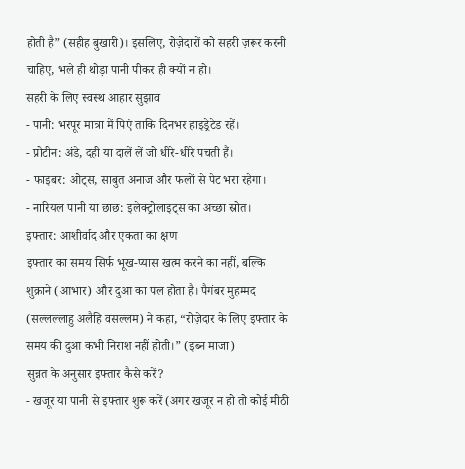होती है” (सहीह बुखारी)। इसलिए, रोज़ेदारों को सहरी ज़रूर करनी चाहिए, भले ही थोड़ा पानी पीकर ही क्यों न हो।
सहरी के लिए स्वस्थ आहार सुझाव
- पानी: भरपूर मात्रा में पिएं ताकि दिनभर हाइड्रेटेड रहें।
- प्रोटीन: अंडे, दही या दालें लें जो धीरे-धीरे पचती हैं।
- फाइबर: ओट्स, साबुत अनाज और फलों से पेट भरा रहेगा।
- नारियल पानी या छाछ: इलेक्ट्रोलाइट्स का अच्छा स्रोत।
इफ्तार: आशीर्वाद और एकता का क्षण
इफ्तार का समय सिर्फ भूख-प्यास खत्म करने का नहीं, बल्कि शुक्राने (आभार) और दुआ का पल होता है। पैगंबर मुहम्मद (सल्लल्लाहु अलैहि वसल्लम) ने कहा, “रोज़ेदार के लिए इफ्तार के समय की दुआ कभी निराश नहीं होती।” (इब्न माजा)
सुन्नत के अनुसार इफ्तार कैसे करें?
- खजूर या पानी से इफ्तार शुरू करें (अगर खजूर न हो तो कोई मीठी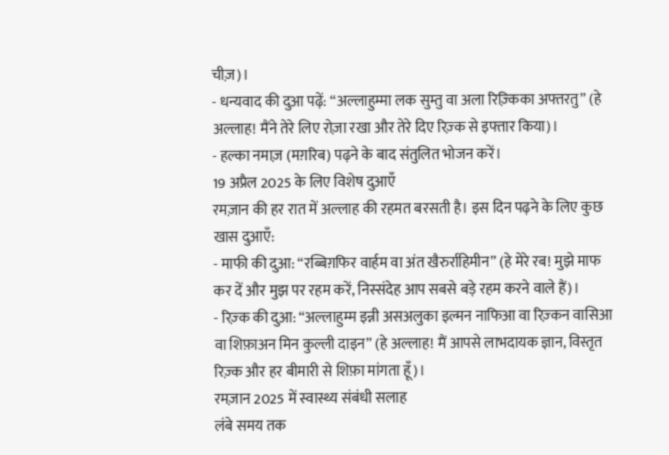चीज़)।
- धन्यवाद की दुआ पढ़ें: “अल्लाहुम्मा लक सुम्तु वा अला रिज़्किका अफ्तरतु” (हे अल्लाह! मैंने तेरे लिए रोज़ा रखा और तेरे दिए रिज़्क से इफ्तार किया)।
- हल्का नमाज़ (मग़रिब) पढ़ने के बाद संतुलित भोजन करें।
19 अप्रैल 2025 के लिए विशेष दुआएँ
रमज़ान की हर रात में अल्लाह की रहमत बरसती है। इस दिन पढ़ने के लिए कुछ खास दुआएँ:
- माफी की दुआ: “रब्बिग़फिर वार्हम वा अंत खैरुर्राहिमीन” (हे मेरे रब! मुझे माफ कर दें और मुझ पर रहम करें, निस्संदेह आप सबसे बड़े रहम करने वाले हैं)।
- रिज़्क की दुआ: “अल्लाहुम्म इन्नी असअलुका इल्मन नाफिआ वा रिज़्कन वासिआ वा शिफ़ाअन मिन कुल्ली दाइन” (हे अल्लाह! मैं आपसे लाभदायक ज्ञान, विस्तृत रिज़्क और हर बीमारी से शिफ़ा मांगता हूँ)।
रमज़ान 2025 में स्वास्थ्य संबंधी सलाह
लंबे समय तक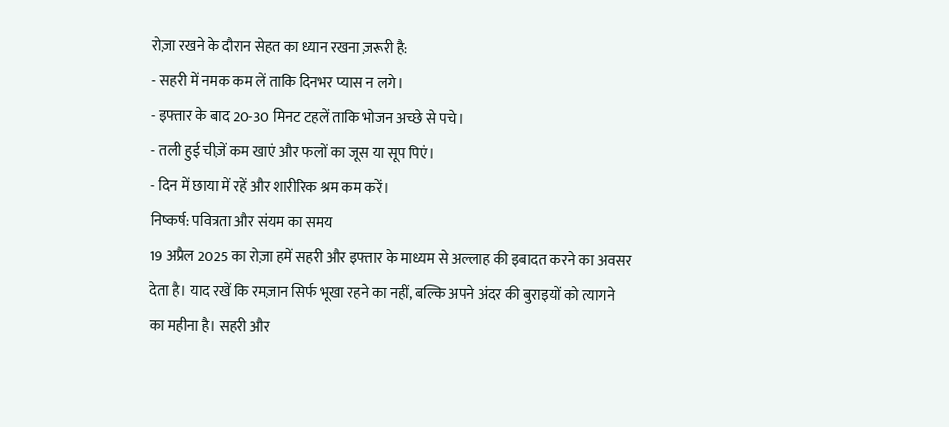रोज़ा रखने के दौरान सेहत का ध्यान रखना ज़रूरी है:
- सहरी में नमक कम लें ताकि दिनभर प्यास न लगे।
- इफ्तार के बाद 20-30 मिनट टहलें ताकि भोजन अच्छे से पचे।
- तली हुई चीज़ें कम खाएं और फलों का जूस या सूप पिएं।
- दिन में छाया में रहें और शारीरिक श्रम कम करें।
निष्कर्ष: पवित्रता और संयम का समय
19 अप्रैल 2025 का रोज़ा हमें सहरी और इफ्तार के माध्यम से अल्लाह की इबादत करने का अवसर देता है। याद रखें कि रमज़ान सिर्फ भूखा रहने का नहीं, बल्कि अपने अंदर की बुराइयों को त्यागने का महीना है। सहरी और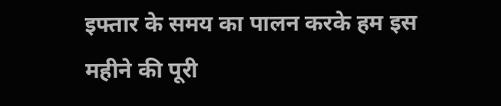इफ्तार के समय का पालन करके हम इस महीने की पूरी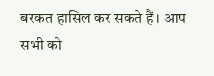बरकत हासिल कर सकते हैं। आप सभी को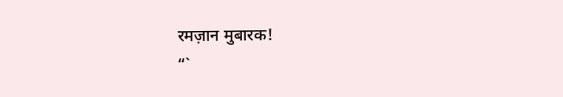रमज़ान मुबारक!
“`